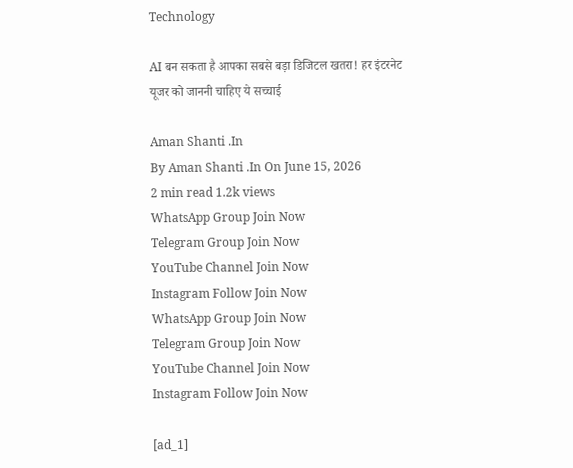Technology

AI बन सकता है आपका सबसे बड़ा डिजिटल खतरा! हर इंटरनेट यूजर को जाननी चाहिए ये सच्चाई

Aman Shanti .In
By Aman Shanti .In On June 15, 2026
2 min read 1.2k views
WhatsApp Group Join Now
Telegram Group Join Now
YouTube Channel Join Now
Instagram Follow Join Now
WhatsApp Group Join Now
Telegram Group Join Now
YouTube Channel Join Now
Instagram Follow Join Now

[ad_1]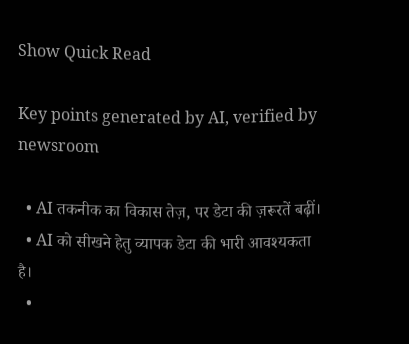Show Quick Read

Key points generated by AI, verified by newsroom

  • AI तकनीक का विकास तेज़, पर डेटा की ज़रूरतें बढ़ीं।
  • AI को सीखने हेतु व्यापक डेटा की भारी आवश्यकता है।
  •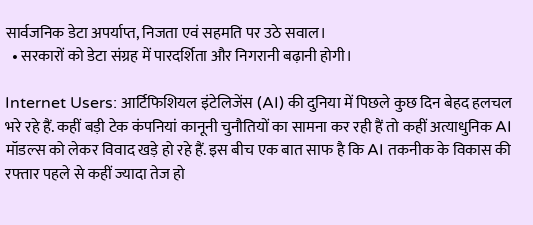सार्वजनिक डेटा अपर्याप्त, निजता एवं सहमति पर उठे सवाल।
  • सरकारों को डेटा संग्रह में पारदर्शिता और निगरानी बढ़ानी होगी।

Internet Users: आर्टिफिशियल इंटेलिजेंस (AI) की दुनिया में पिछले कुछ दिन बेहद हलचल भरे रहे हैं. कहीं बड़ी टेक कंपनियां कानूनी चुनौतियों का सामना कर रही हैं तो कहीं अत्याधुनिक AI मॉडल्स को लेकर विवाद खड़े हो रहे हैं. इस बीच एक बात साफ है कि AI तकनीक के विकास की रफ्तार पहले से कहीं ज्यादा तेज हो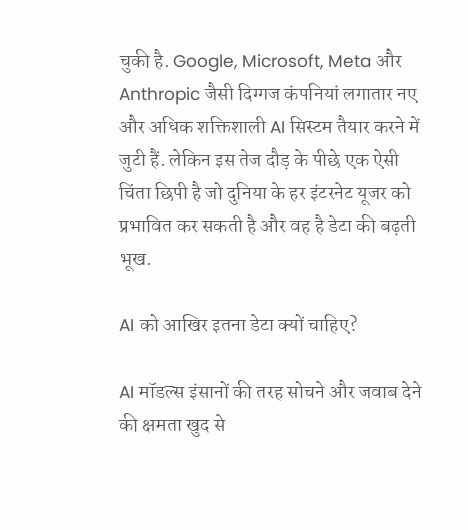चुकी है. Google, Microsoft, Meta और Anthropic जैसी दिग्गज कंपनियां लगातार नए और अधिक शक्तिशाली AI सिस्टम तैयार करने में जुटी हैं. लेकिन इस तेज दौड़ के पीछे एक ऐसी चिंता छिपी है जो दुनिया के हर इंटरनेट यूजर को प्रभावित कर सकती है और वह है डेटा की बढ़ती भूख.

AI को आखिर इतना डेटा क्यों चाहिए?

AI मॉडल्स इंसानों की तरह सोचने और जवाब देने की क्षमता खुद से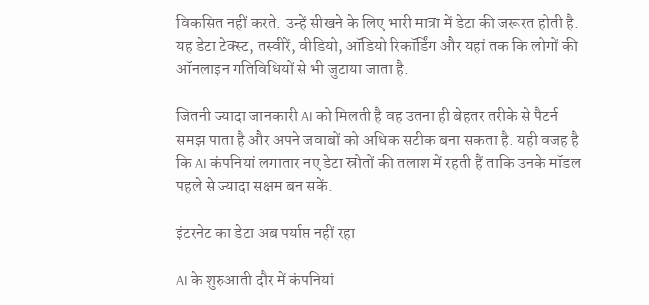विकसित नहीं करते. उन्हें सीखने के लिए भारी मात्रा में डेटा की जरूरत होती है. यह डेटा टेक्स्ट, तस्वीरें, वीडियो, ऑडियो रिकॉर्डिंग और यहां तक कि लोगों की ऑनलाइन गतिविधियों से भी जुटाया जाता है.

जितनी ज्यादा जानकारी AI को मिलती है वह उतना ही बेहतर तरीके से पैटर्न समझ पाता है और अपने जवाबों को अधिक सटीक बना सकता है. यही वजह है कि AI कंपनियां लगातार नए डेटा स्रोतों की तलाश में रहती हैं ताकि उनके मॉडल पहले से ज्यादा सक्षम बन सकें.

इंटरनेट का डेटा अब पर्याप्त नहीं रहा

AI के शुरुआती दौर में कंपनियां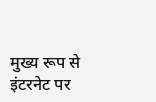मुख्य रूप से इंटरनेट पर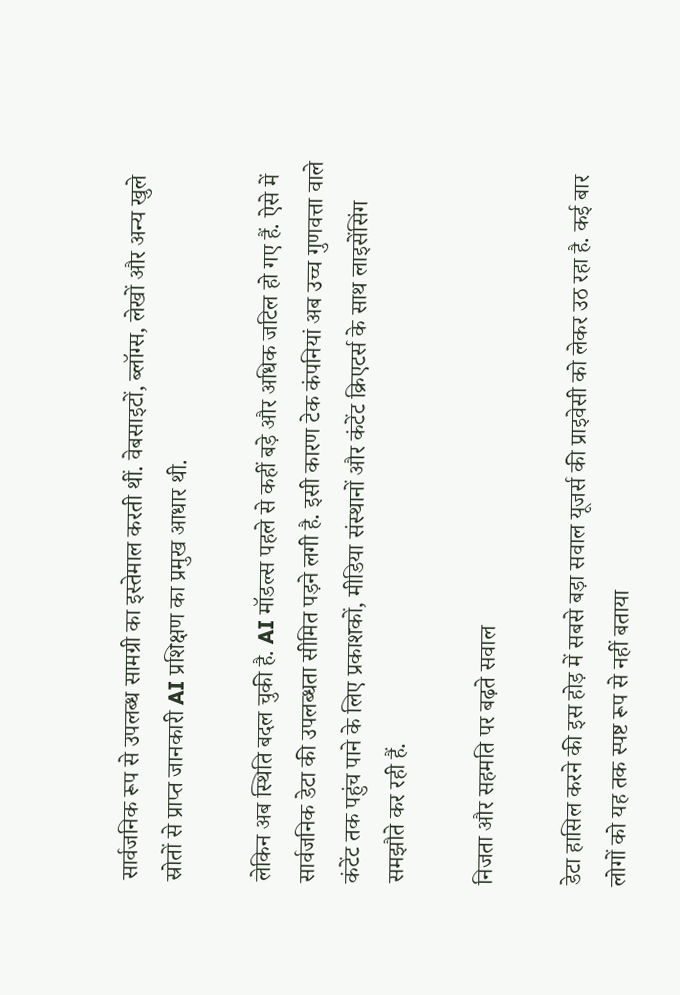सार्वजनिक रूप से उपलब्ध सामग्री का इस्तेमाल करती थीं. वेबसाइटों, ब्लॉग्स, लेखों और अन्य खुले स्रोतों से प्राप्त जानकारी AI प्रशिक्षण का प्रमुख आधार थी.

लेकिन अब स्थिति बदल चुकी है. AI मॉडल्स पहले से कहीं बड़े और अधिक जटिल हो गए हैं. ऐसे में सार्वजनिक डेटा की उपलब्धता सीमित पड़ने लगी है. इसी कारण टेक कंपनियां अब उच्च गुणवत्ता वाले कंटेंट तक पहुंच पाने के लिए प्रकाशकों, मीडिया संस्थानों और कंटेंट क्रिएटर्स के साथ लाइसेंसिंग समझौते कर रही हैं.

निजता और सहमति पर बढ़ते सवाल

डेटा हासिल करने की इस होड़ में सबसे बड़ा सवाल यूजर्स की प्राइवेसी को लेकर उठ रहा है. कई बार लोगों को यह तक स्पष्ट रूप से नहीं बताया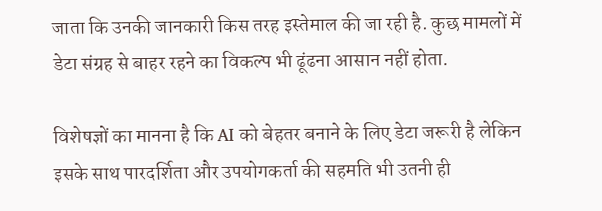जाता कि उनकी जानकारी किस तरह इस्तेमाल की जा रही है. कुछ मामलों में डेटा संग्रह से बाहर रहने का विकल्प भी ढूंढना आसान नहीं होता.

विशेषज्ञों का मानना है कि AI को बेहतर बनाने के लिए डेटा जरूरी है लेकिन इसके साथ पारदर्शिता और उपयोगकर्ता की सहमति भी उतनी ही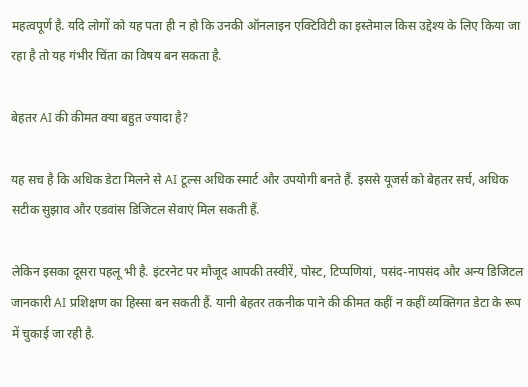महत्वपूर्ण है. यदि लोगों को यह पता ही न हो कि उनकी ऑनलाइन एक्टिविटी का इस्तेमाल किस उद्देश्य के लिए किया जा रहा है तो यह गंभीर चिंता का विषय बन सकता है.

बेहतर AI की कीमत क्या बहुत ज्यादा है?

यह सच है कि अधिक डेटा मिलने से AI टूल्स अधिक स्मार्ट और उपयोगी बनते हैं. इससे यूजर्स को बेहतर सर्च, अधिक सटीक सुझाव और एडवांस डिजिटल सेवाएं मिल सकती हैं.

लेकिन इसका दूसरा पहलू भी है. इंटरनेट पर मौजूद आपकी तस्वीरें, पोस्ट, टिप्पणियां, पसंद-नापसंद और अन्य डिजिटल जानकारी AI प्रशिक्षण का हिस्सा बन सकती हैं. यानी बेहतर तकनीक पाने की कीमत कहीं न कहीं व्यक्तिगत डेटा के रूप में चुकाई जा रही है.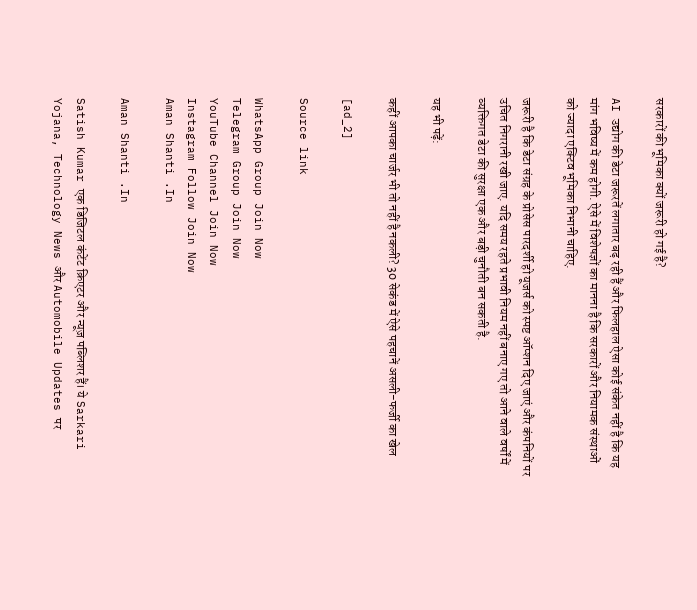सरकारों की भूमिका क्यों जरूरी हो गई है?

AI उद्योग की डेटा जरूरतें लगातार बढ़ रही हैं और फिलहाल ऐसा कोई संकेत नहीं है कि यह मांग भविष्य में कम होगी. ऐसे में विशेषज्ञों का मानना है कि सरकारों और नियामक संस्थाओं को ज्यादा एक्टिव भूमिका निभानी चाहिए.

जरूरी है कि डेटा संग्रह के प्रोसेस पारदर्शी हो यूजर्स को स्पष्ट ऑप्शन दिए जाएं और कंपनियों पर उचित निगरानी रखी जाए. यदि समय रहते प्रभावी नियम नहीं बनाए गए तो आने वाले वर्षों में व्यक्तिगत डेटा की सुरक्षा एक और बड़ी चुनौती बन सकती है.

यह भी पढ़ें:

कहीं आपका चार्जर भी तो नहीं है नकली? 30 सेकंड में ऐसे पहचानें असली-फर्जी का खेल

[ad_2]

Source link

WhatsApp Group Join Now
Telegram Group Join Now
YouTube Channel Join Now
Instagram Follow Join Now
Aman Shanti .In

Aman Shanti .In

Satish Kumar एक डिजिटल कंटेंट क्रिएटर और न्यूज़ पब्लिशर हैं। ये Sarkari Yojana, Technology News और Automobile Updates पर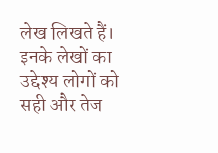लेख लिखते हैं। इनके लेखों का उद्देश्य लोगों को सही और तेज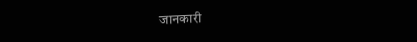जानकारी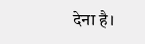देना है।